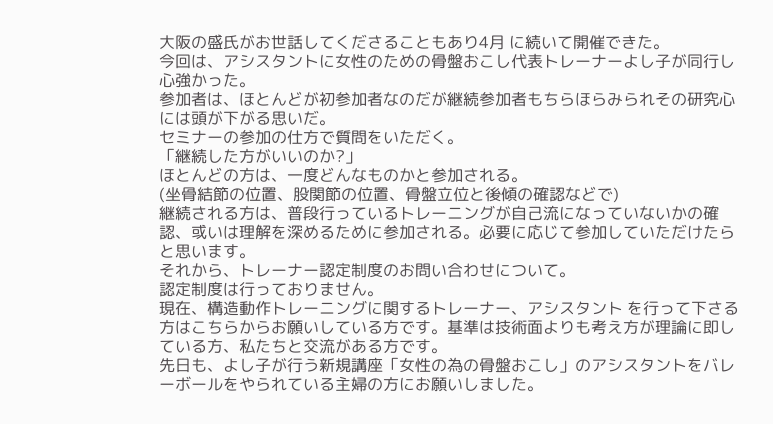大阪の盛氏がお世話してくださることもあり4月 に続いて開催できた。
今回は、アシスタントに女性のための骨盤おこし代表トレーナーよし子が同行し心強かった。
参加者は、ほとんどが初参加者なのだが継続参加者もちらほらみられその研究心には頭が下がる思いだ。
セミナーの参加の仕方で質問をいただく。
「継続した方がいいのか?」
ほとんどの方は、一度どんなものかと参加される。
(坐骨結節の位置、股関節の位置、骨盤立位と後傾の確認などで)
継続される方は、普段行っているトレーニングが自己流になっていないかの確認、或いは理解を深めるために参加される。必要に応じて参加していただけたらと思います。
それから、トレーナー認定制度のお問い合わせについて。
認定制度は行っておりません。
現在、構造動作トレーニングに関するトレーナー、アシスタント を行って下さる方はこちらからお願いしている方です。基準は技術面よりも考え方が理論に即している方、私たちと交流がある方です。
先日も、よし子が行う新規講座「女性の為の骨盤おこし」のアシスタントをバレーボールをやられている主婦の方にお願いしました。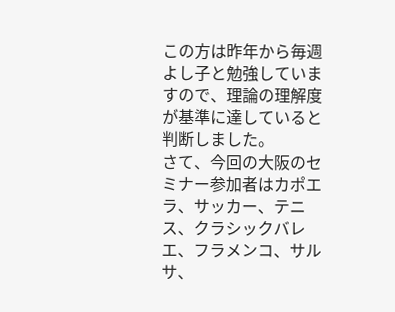この方は昨年から毎週よし子と勉強していますので、理論の理解度が基準に達していると判断しました。
さて、今回の大阪のセミナー参加者はカポエラ、サッカー、テニス、クラシックバレエ、フラメンコ、サルサ、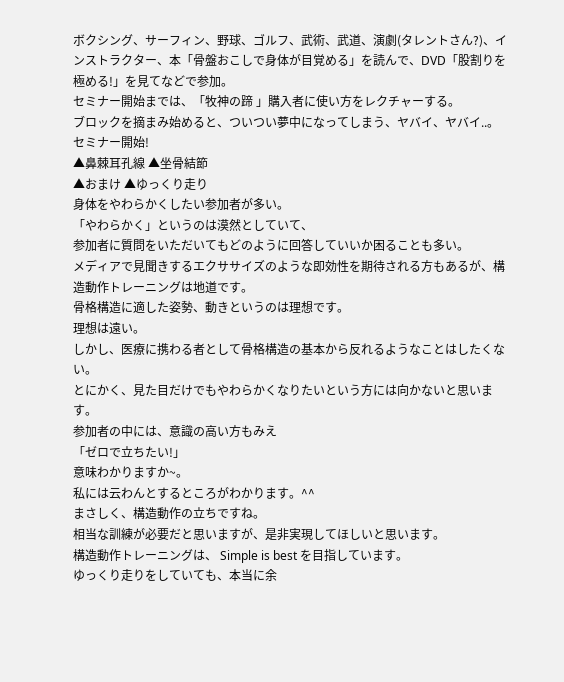ボクシング、サーフィン、野球、ゴルフ、武術、武道、演劇(タレントさん?)、インストラクター、本「骨盤おこしで身体が目覚める」を読んで、DVD「股割りを極める!」を見てなどで参加。
セミナー開始までは、「牧神の蹄 」購入者に使い方をレクチャーする。
ブロックを摘まみ始めると、ついつい夢中になってしまう、ヤバイ、ヤバイ..。
セミナー開始!
▲鼻棘耳孔線 ▲坐骨結節
▲おまけ ▲ゆっくり走り
身体をやわらかくしたい参加者が多い。
「やわらかく」というのは漠然としていて、
参加者に質問をいただいてもどのように回答していいか困ることも多い。
メディアで見聞きするエクササイズのような即効性を期待される方もあるが、構造動作トレーニングは地道です。
骨格構造に適した姿勢、動きというのは理想です。
理想は遠い。
しかし、医療に携わる者として骨格構造の基本から反れるようなことはしたくない。
とにかく、見た目だけでもやわらかくなりたいという方には向かないと思います。
参加者の中には、意識の高い方もみえ
「ゼロで立ちたい!」
意味わかりますか~。
私には云わんとするところがわかります。^^
まさしく、構造動作の立ちですね。
相当な訓練が必要だと思いますが、是非実現してほしいと思います。
構造動作トレーニングは、 Simple is best を目指しています。
ゆっくり走りをしていても、本当に余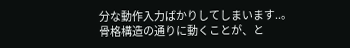分な動作入力ばかりしてしまいます..。
骨格構造の通りに動くことが、と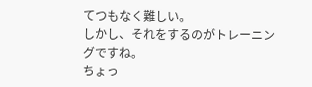てつもなく難しい。
しかし、それをするのがトレーニングですね。
ちょっ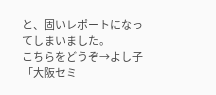と、固いレポートになってしまいました。
こちらをどうぞ→よし子「大阪セミ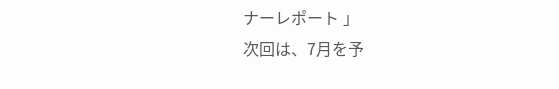ナーレポート 」
次回は、7月を予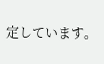定しています。